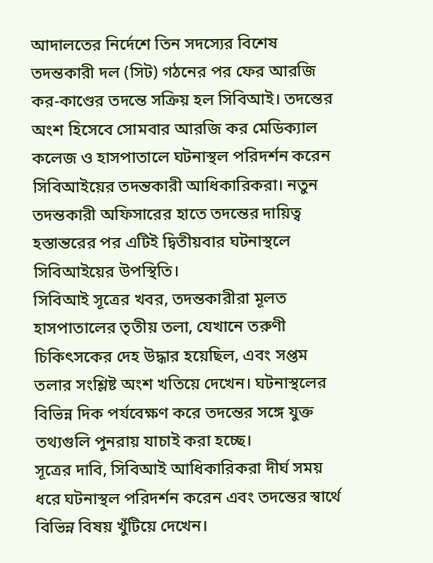আদালতের নির্দেশে তিন সদস্যের বিশেষ তদন্তকারী দল (সিট) গঠনের পর ফের আরজি কর-কাণ্ডের তদন্তে সক্রিয় হল সিবিআই। তদন্তের অংশ হিসেবে সোমবার আরজি কর মেডিক্যাল কলেজ ও হাসপাতালে ঘটনাস্থল পরিদর্শন করেন সিবিআইয়ের তদন্তকারী আধিকারিকরা। নতুন তদন্তকারী অফিসারের হাতে তদন্তের দায়িত্ব হস্তান্তরের পর এটিই দ্বিতীয়বার ঘটনাস্থলে সিবিআইয়ের উপস্থিতি।
সিবিআই সূত্রের খবর, তদন্তকারীরা মূলত হাসপাতালের তৃতীয় তলা, যেখানে তরুণী চিকিৎসকের দেহ উদ্ধার হয়েছিল, এবং সপ্তম তলার সংশ্লিষ্ট অংশ খতিয়ে দেখেন। ঘটনাস্থলের বিভিন্ন দিক পর্যবেক্ষণ করে তদন্তের সঙ্গে যুক্ত তথ্যগুলি পুনরায় যাচাই করা হচ্ছে।
সূত্রের দাবি, সিবিআই আধিকারিকরা দীর্ঘ সময় ধরে ঘটনাস্থল পরিদর্শন করেন এবং তদন্তের স্বার্থে বিভিন্ন বিষয় খুঁটিয়ে দেখেন।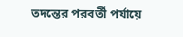তদন্তের পরবর্তী পর্যায়ে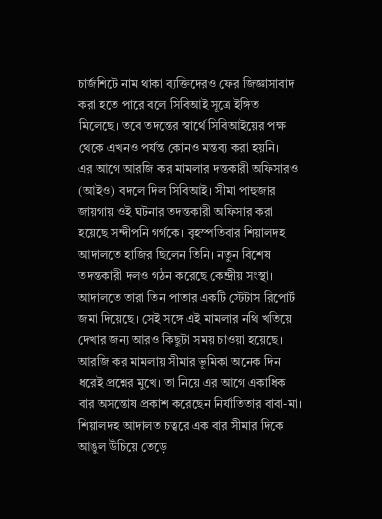চার্জশিটে নাম থাকা ব্যক্তিদেরও ফের জিজ্ঞাসাবাদ করা হতে পারে বলে সিবিআই সূত্রে ইঙ্গিত মিলেছে। তবে তদন্তের স্বার্থে সিবিআইয়ের পক্ষ থেকে এখনও পর্যন্ত কোনও মন্তব্য করা হয়নি।
এর আগে আরজি কর মামলার দন্তকারী অফিসারও (আইও) বদলে দিল সিবিআই। সীমা পাহুজার জায়গায় ওই ঘটনার তদন্তকারী অফিসার করা হয়েছে সন্দীপনি গর্গকে। বৃহস্পতিবার শিয়ালদহ আদালতে হাজির ছিলেন তিনি। নতুন বিশেষ তদন্তকারী দলও গঠন করেছে কেন্দ্রীয় সংস্থা। আদালতে তারা তিন পাতার একটি স্টেটাস রিপোর্ট জমা দিয়েছে। সেই সঙ্গে এই মামলার নথি খতিয়ে দেখার জন্য আরও কিছুটা সময় চাওয়া হয়েছে।
আরজি কর মামলায় সীমার ভূমিকা অনেক দিন ধরেই প্রশ্নের মুখে। তা নিয়ে এর আগে একাধিক বার অসন্তোষ প্রকাশ করেছেন নির্যাতিতার বাবা-মা। শিয়ালদহ আদালত চত্বরে এক বার সীমার দিকে আঙুল উঁচিয়ে তেড়ে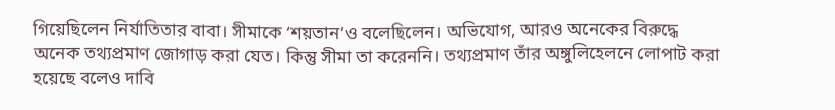গিয়েছিলেন নির্যাতিতার বাবা। সীমাকে ‘শয়তান’ও বলেছিলেন। অভিযোগ, আরও অনেকের বিরুদ্ধে অনেক তথ্যপ্রমাণ জোগাড় করা যেত। কিন্তু সীমা তা করেননি। তথ্যপ্রমাণ তাঁর অঙ্গুলিহেলনে লোপাট করা হয়েছে বলেও দাবি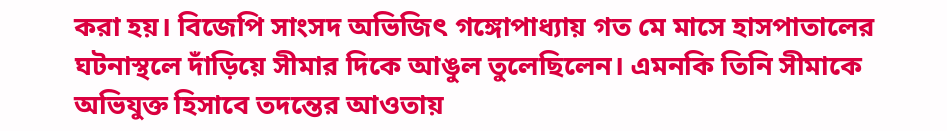করা হয়। বিজেপি সাংসদ অভিজিৎ গঙ্গোপাধ্যায় গত মে মাসে হাসপাতালের ঘটনাস্থলে দাঁড়িয়ে সীমার দিকে আঙুল তুলেছিলেন। এমনকি তিনি সীমাকে অভিযুক্ত হিসাবে তদন্তের আওতায়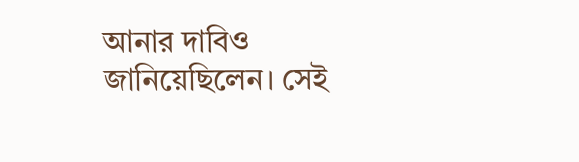আনার দাবিও জানিয়েছিলেন। সেই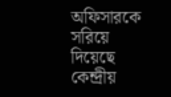অফিসারকে সরিয়ে দিয়েছে কেন্দ্রীয়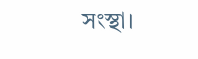সংস্থা।